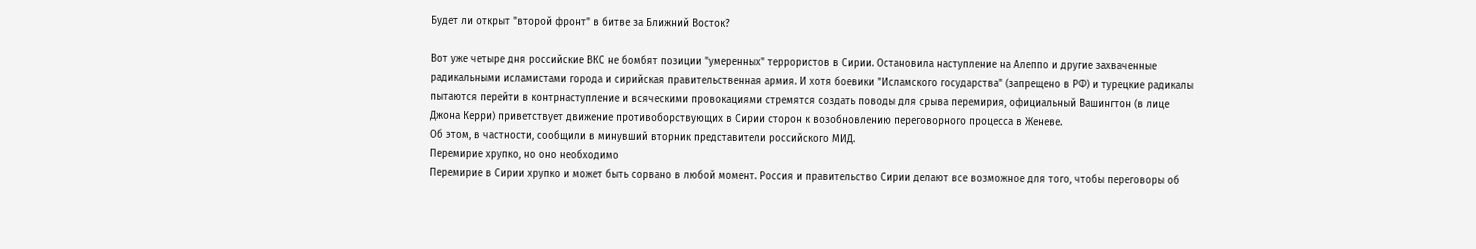Будет ли открыт "второй фронт" в битве за Ближний Восток?

Вот уже четыре дня российские ВКС не бомбят позиции "умеренных" террористов в Сирии. Остановила наступление на Алеппо и другие захваченные радикальными исламистами города и сирийская правительственная армия. И хотя боевики "Исламского государства" (запрещено в РФ) и турецкие радикалы пытаются перейти в контрнаступление и всяческими провокациями стремятся создать поводы для срыва перемирия, официальный Вашингтон (в лице Джона Керри) приветствует движение противоборствующих в Сирии сторон к возобновлению переговорного процесса в Женеве.
Об этом, в частности, сообщили в минувший вторник представители российского МИД.
Перемирие хрупко, но оно необходимо
Перемирие в Сирии хрупко и может быть сорвано в любой момент. Россия и правительство Сирии делают все возможное для того, чтобы переговоры об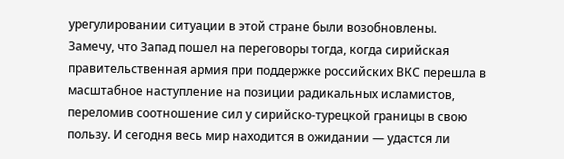урегулировании ситуации в этой стране были возобновлены.
Замечу, что Запад пошел на переговоры тогда, когда сирийская правительственная армия при поддержке российских ВКС перешла в масштабное наступление на позиции радикальных исламистов, переломив соотношение сил у сирийско-турецкой границы в свою пользу. И сегодня весь мир находится в ожидании — удастся ли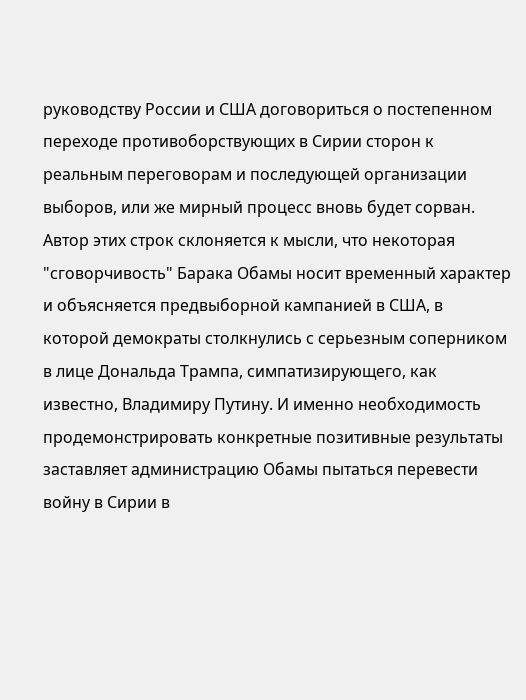руководству России и США договориться о постепенном переходе противоборствующих в Сирии сторон к реальным переговорам и последующей организации выборов, или же мирный процесс вновь будет сорван.
Автор этих строк склоняется к мысли, что некоторая "сговорчивость" Барака Обамы носит временный характер и объясняется предвыборной кампанией в США, в которой демократы столкнулись с серьезным соперником в лице Дональда Трампа, симпатизирующего, как известно, Владимиру Путину. И именно необходимость продемонстрировать конкретные позитивные результаты заставляет администрацию Обамы пытаться перевести войну в Сирии в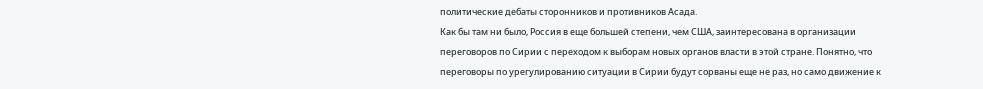политические дебаты сторонников и противников Асада.
Как бы там ни было, Россия в еще большей степени, чем США, заинтересована в организации переговоров по Сирии с переходом к выборам новых органов власти в этой стране. Понятно, что переговоры по урегулированию ситуации в Сирии будут сорваны еще не раз, но само движение к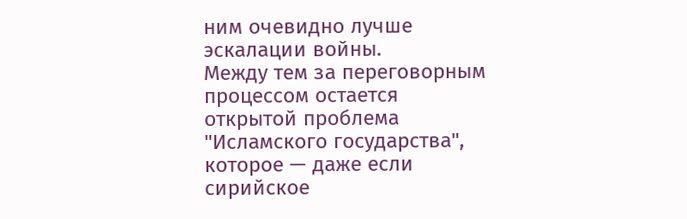ним очевидно лучше эскалации войны.
Между тем за переговорным процессом остается открытой проблема "Исламского государства", которое — даже если сирийское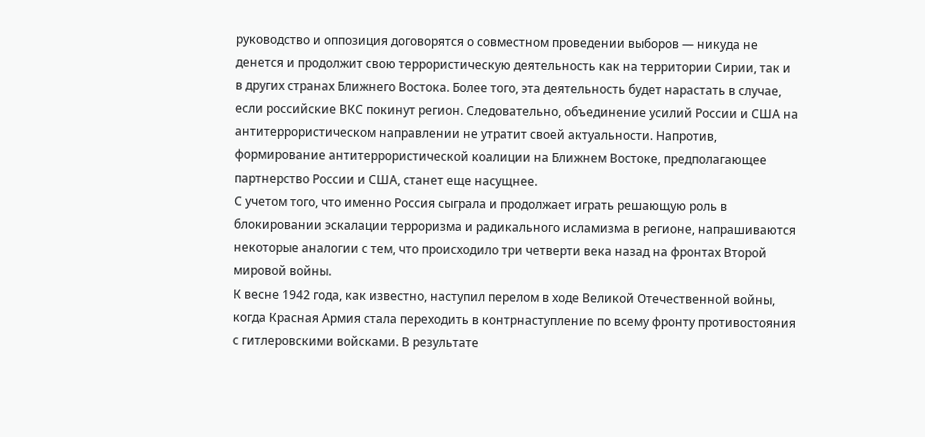руководство и оппозиция договорятся о совместном проведении выборов — никуда не денется и продолжит свою террористическую деятельность как на территории Сирии, так и в других странах Ближнего Востока. Более того, эта деятельность будет нарастать в случае, если российские ВКС покинут регион. Следовательно, объединение усилий России и США на антитеррористическом направлении не утратит своей актуальности. Напротив, формирование антитеррористической коалиции на Ближнем Востоке, предполагающее партнерство России и США, станет еще насущнее.
С учетом того, что именно Россия сыграла и продолжает играть решающую роль в блокировании эскалации терроризма и радикального исламизма в регионе, напрашиваются некоторые аналогии с тем, что происходило три четверти века назад на фронтах Второй мировой войны.
К весне 1942 года, как известно, наступил перелом в ходе Великой Отечественной войны, когда Красная Армия стала переходить в контрнаступление по всему фронту противостояния с гитлеровскими войсками. В результате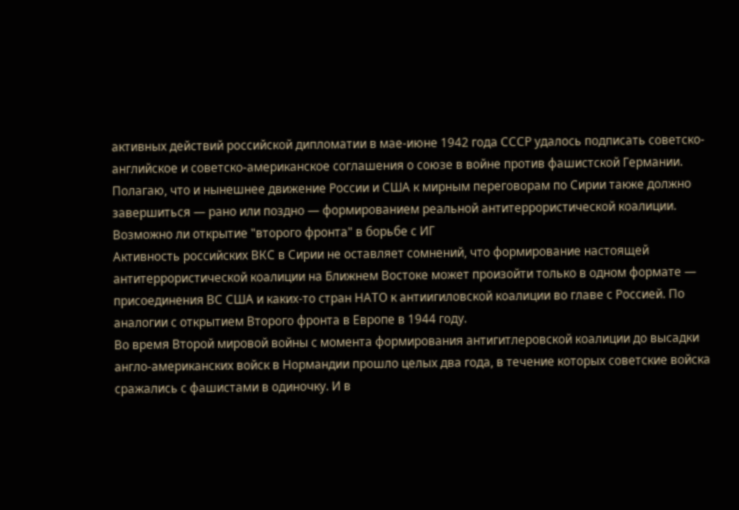активных действий российской дипломатии в мае-июне 1942 года СССР удалось подписать советско-английское и советско-американское соглашения о союзе в войне против фашистской Германии.
Полагаю, что и нынешнее движение России и США к мирным переговорам по Сирии также должно завершиться — рано или поздно — формированием реальной антитеррористической коалиции.
Возможно ли открытие "второго фронта" в борьбе с ИГ
Активность российских ВКС в Сирии не оставляет сомнений, что формирование настоящей антитеррористической коалиции на Ближнем Востоке может произойти только в одном формате — присоединения ВС США и каких-то стран НАТО к антиигиловской коалиции во главе с Россией. По аналогии с открытием Второго фронта в Европе в 1944 году.
Во время Второй мировой войны с момента формирования антигитлеровской коалиции до высадки англо-американских войск в Нормандии прошло целых два года, в течение которых советские войска сражались с фашистами в одиночку. И в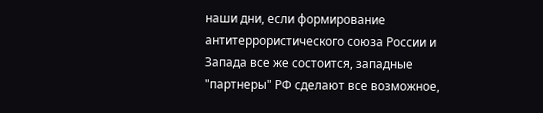наши дни, если формирование антитеррористического союза России и Запада все же состоится, западные "партнеры" РФ сделают все возможное,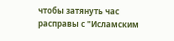чтобы затянуть час расправы с "Исламским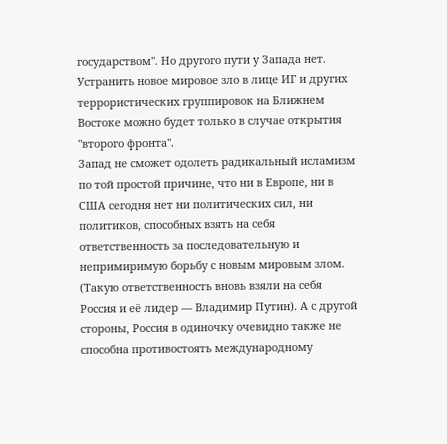государством". Но другого пути у Запада нет. Устранить новое мировое зло в лице ИГ и других террористических группировок на Ближнем Востоке можно будет только в случае открытия "второго фронта".
Запад не сможет одолеть радикальный исламизм по той простой причине, что ни в Европе, ни в США сегодня нет ни политических сил, ни политиков, способных взять на себя ответственность за последовательную и непримиримую борьбу с новым мировым злом. (Такую ответственность вновь взяли на себя Россия и её лидер — Владимир Путин). А с другой стороны, Россия в одиночку очевидно также не способна противостоять международному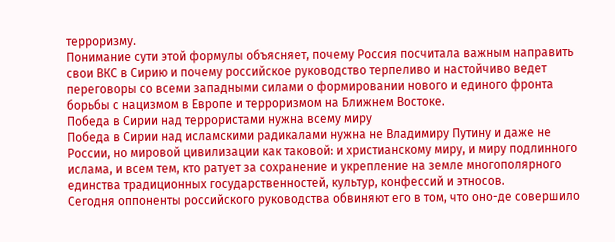терроризму.
Понимание сути этой формулы объясняет, почему Россия посчитала важным направить свои ВКС в Сирию и почему российское руководство терпеливо и настойчиво ведет переговоры со всеми западными силами о формировании нового и единого фронта борьбы с нацизмом в Европе и терроризмом на Ближнем Востоке.
Победа в Сирии над террористами нужна всему миру
Победа в Сирии над исламскими радикалами нужна не Владимиру Путину и даже не России, но мировой цивилизации как таковой: и христианскому миру, и миру подлинного ислама, и всем тем, кто ратует за сохранение и укрепление на земле многополярного единства традиционных государственностей, культур, конфессий и этносов.
Сегодня оппоненты российского руководства обвиняют его в том, что оно-де совершило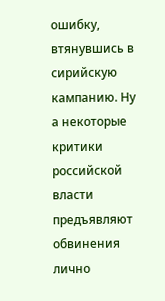ошибку, втянувшись в сирийскую кампанию. Ну а некоторые критики российской власти предъявляют обвинения лично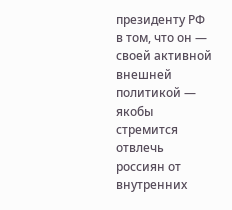президенту РФ в том, что он — своей активной внешней политикой — якобы стремится отвлечь россиян от внутренних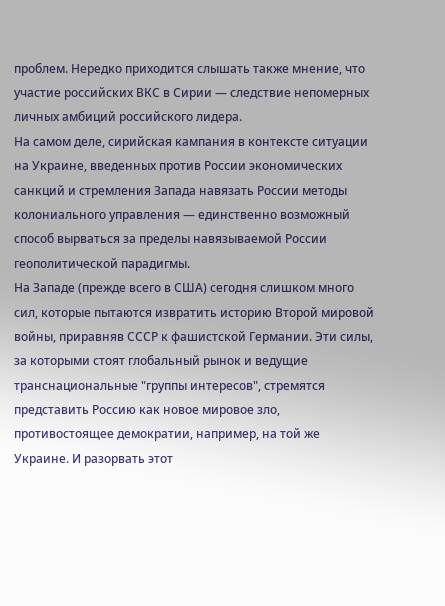проблем. Нередко приходится слышать также мнение, что участие российских ВКС в Сирии — следствие непомерных личных амбиций российского лидера.
На самом деле, сирийская кампания в контексте ситуации на Украине, введенных против России экономических санкций и стремления Запада навязать России методы колониального управления — единственно возможный способ вырваться за пределы навязываемой России геополитической парадигмы.
На Западе (прежде всего в США) сегодня слишком много сил, которые пытаются извратить историю Второй мировой войны, приравняв СССР к фашистской Германии. Эти силы, за которыми стоят глобальный рынок и ведущие транснациональные "группы интересов", стремятся представить Россию как новое мировое зло, противостоящее демократии, например, на той же Украине. И разорвать этот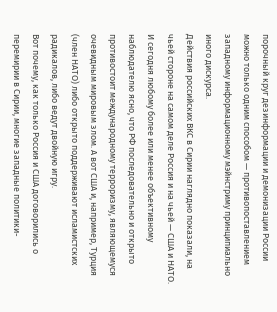порочный круг дезинформации и демонизации России можно только одним способом — противопоставлением западному информационному мэйнстриму принципиально иного дискурса.
Действия российских ВКС в Сирии наглядно показали, на чьей стороне на самом деле Россия и на чьей — США и НАТО. И сегодня любому более или менее объективному наблюдателю ясно, что РФ последовательно и открыто противостоит международному терроризму, являющемуся очевидным мировым злом. А вот США и, например, Турция (член НАТО) либо открыто поддерживают исламистских радикалов, либо ведут двойную игру.
Вот почему, как только Россия и США договорились о перемирии в Сирии, многие западные политики-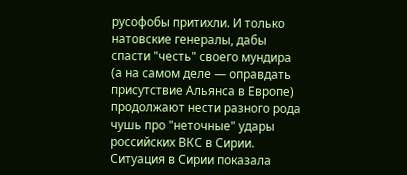русофобы притихли. И только натовские генералы, дабы спасти "честь" своего мундира (а на самом деле — оправдать присутствие Альянса в Европе) продолжают нести разного рода чушь про "неточные" удары российских ВКС в Сирии.
Ситуация в Сирии показала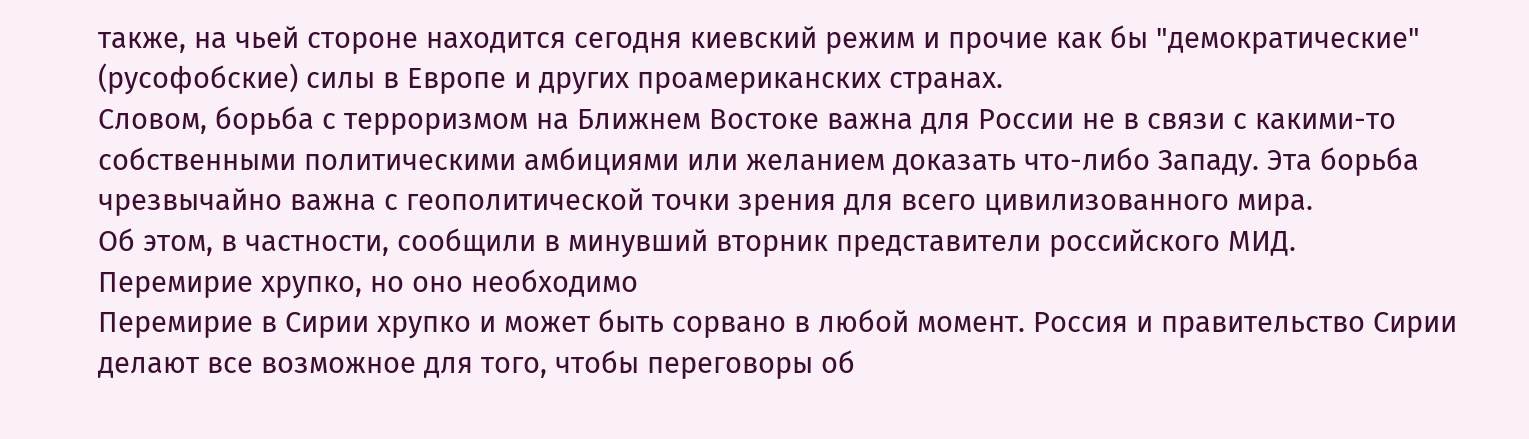также, на чьей стороне находится сегодня киевский режим и прочие как бы "демократические" (русофобские) силы в Европе и других проамериканских странах.
Словом, борьба с терроризмом на Ближнем Востоке важна для России не в связи с какими-то собственными политическими амбициями или желанием доказать что-либо Западу. Эта борьба чрезвычайно важна с геополитической точки зрения для всего цивилизованного мира.
Об этом, в частности, сообщили в минувший вторник представители российского МИД.
Перемирие хрупко, но оно необходимо
Перемирие в Сирии хрупко и может быть сорвано в любой момент. Россия и правительство Сирии делают все возможное для того, чтобы переговоры об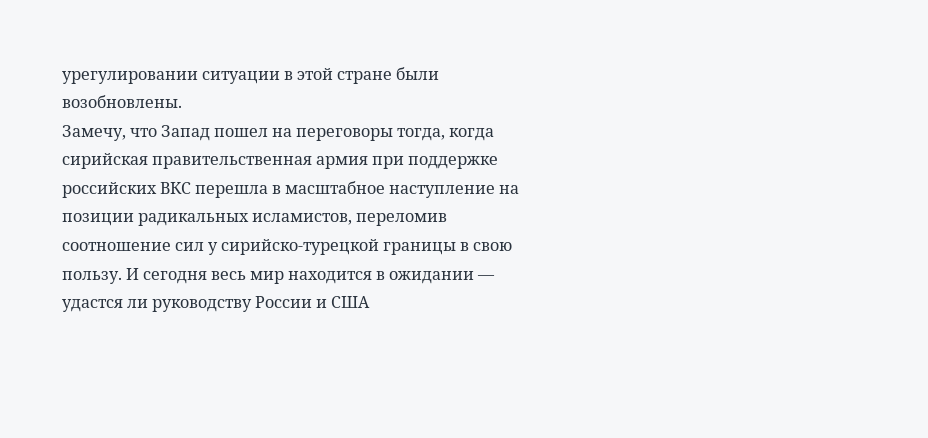урегулировании ситуации в этой стране были возобновлены.
Замечу, что Запад пошел на переговоры тогда, когда сирийская правительственная армия при поддержке российских ВКС перешла в масштабное наступление на позиции радикальных исламистов, переломив соотношение сил у сирийско-турецкой границы в свою пользу. И сегодня весь мир находится в ожидании — удастся ли руководству России и США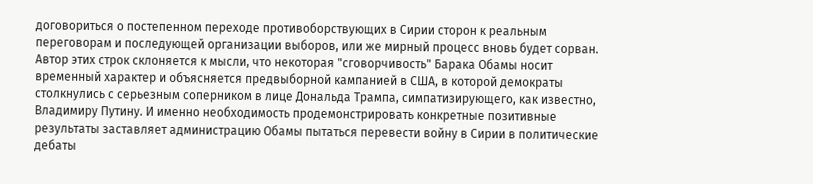договориться о постепенном переходе противоборствующих в Сирии сторон к реальным переговорам и последующей организации выборов, или же мирный процесс вновь будет сорван.
Автор этих строк склоняется к мысли, что некоторая "сговорчивость" Барака Обамы носит временный характер и объясняется предвыборной кампанией в США, в которой демократы столкнулись с серьезным соперником в лице Дональда Трампа, симпатизирующего, как известно, Владимиру Путину. И именно необходимость продемонстрировать конкретные позитивные результаты заставляет администрацию Обамы пытаться перевести войну в Сирии в политические дебаты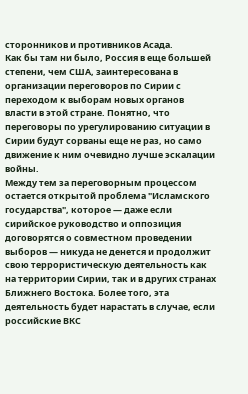сторонников и противников Асада.
Как бы там ни было, Россия в еще большей степени, чем США, заинтересована в организации переговоров по Сирии с переходом к выборам новых органов власти в этой стране. Понятно, что переговоры по урегулированию ситуации в Сирии будут сорваны еще не раз, но само движение к ним очевидно лучше эскалации войны.
Между тем за переговорным процессом остается открытой проблема "Исламского государства", которое — даже если сирийское руководство и оппозиция договорятся о совместном проведении выборов — никуда не денется и продолжит свою террористическую деятельность как на территории Сирии, так и в других странах Ближнего Востока. Более того, эта деятельность будет нарастать в случае, если российские ВКС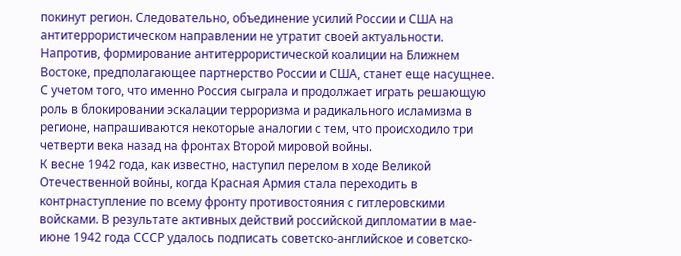покинут регион. Следовательно, объединение усилий России и США на антитеррористическом направлении не утратит своей актуальности. Напротив, формирование антитеррористической коалиции на Ближнем Востоке, предполагающее партнерство России и США, станет еще насущнее.
С учетом того, что именно Россия сыграла и продолжает играть решающую роль в блокировании эскалации терроризма и радикального исламизма в регионе, напрашиваются некоторые аналогии с тем, что происходило три четверти века назад на фронтах Второй мировой войны.
К весне 1942 года, как известно, наступил перелом в ходе Великой Отечественной войны, когда Красная Армия стала переходить в контрнаступление по всему фронту противостояния с гитлеровскими войсками. В результате активных действий российской дипломатии в мае-июне 1942 года СССР удалось подписать советско-английское и советско-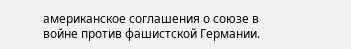американское соглашения о союзе в войне против фашистской Германии.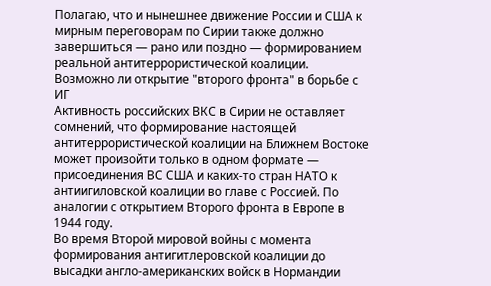Полагаю, что и нынешнее движение России и США к мирным переговорам по Сирии также должно завершиться — рано или поздно — формированием реальной антитеррористической коалиции.
Возможно ли открытие "второго фронта" в борьбе с ИГ
Активность российских ВКС в Сирии не оставляет сомнений, что формирование настоящей антитеррористической коалиции на Ближнем Востоке может произойти только в одном формате — присоединения ВС США и каких-то стран НАТО к антиигиловской коалиции во главе с Россией. По аналогии с открытием Второго фронта в Европе в 1944 году.
Во время Второй мировой войны с момента формирования антигитлеровской коалиции до высадки англо-американских войск в Нормандии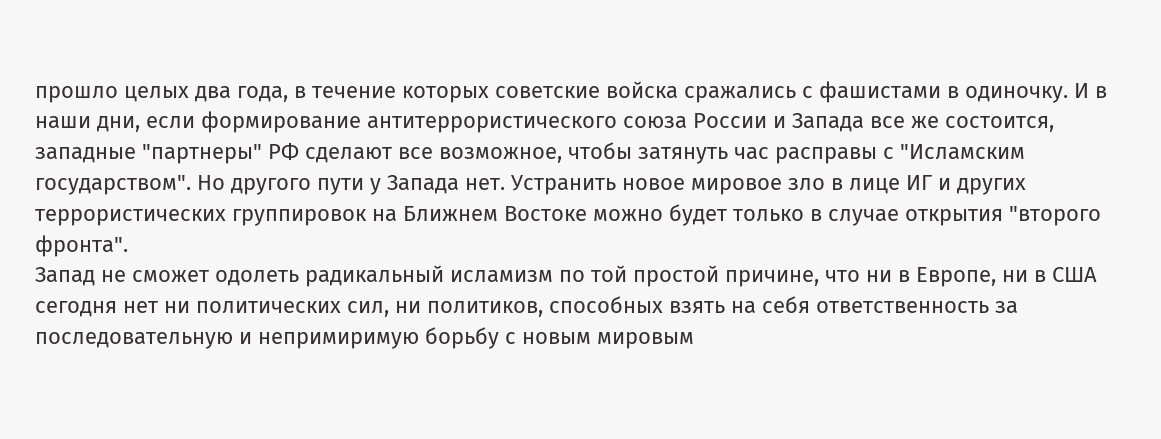прошло целых два года, в течение которых советские войска сражались с фашистами в одиночку. И в наши дни, если формирование антитеррористического союза России и Запада все же состоится, западные "партнеры" РФ сделают все возможное, чтобы затянуть час расправы с "Исламским государством". Но другого пути у Запада нет. Устранить новое мировое зло в лице ИГ и других террористических группировок на Ближнем Востоке можно будет только в случае открытия "второго фронта".
Запад не сможет одолеть радикальный исламизм по той простой причине, что ни в Европе, ни в США сегодня нет ни политических сил, ни политиков, способных взять на себя ответственность за последовательную и непримиримую борьбу с новым мировым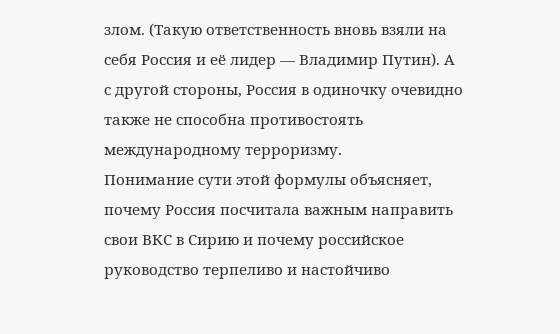злом. (Такую ответственность вновь взяли на себя Россия и её лидер — Владимир Путин). А с другой стороны, Россия в одиночку очевидно также не способна противостоять международному терроризму.
Понимание сути этой формулы объясняет, почему Россия посчитала важным направить свои ВКС в Сирию и почему российское руководство терпеливо и настойчиво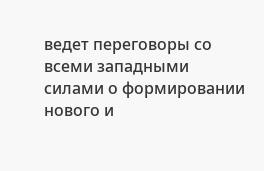ведет переговоры со всеми западными силами о формировании нового и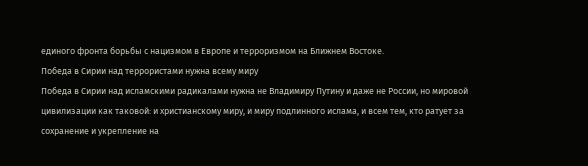единого фронта борьбы с нацизмом в Европе и терроризмом на Ближнем Востоке.
Победа в Сирии над террористами нужна всему миру
Победа в Сирии над исламскими радикалами нужна не Владимиру Путину и даже не России, но мировой цивилизации как таковой: и христианскому миру, и миру подлинного ислама, и всем тем, кто ратует за сохранение и укрепление на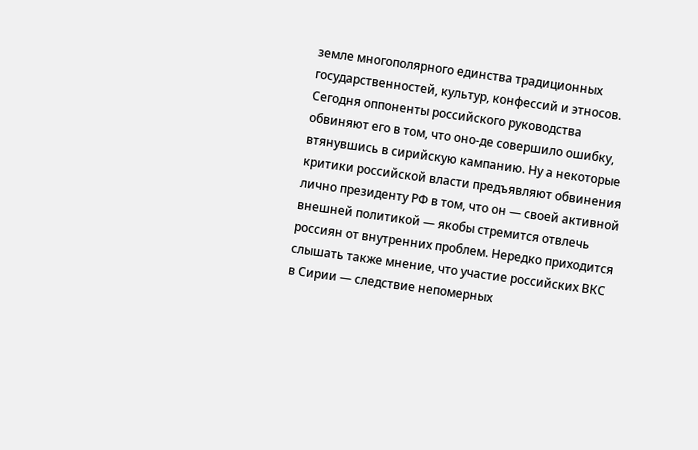земле многополярного единства традиционных государственностей, культур, конфессий и этносов.
Сегодня оппоненты российского руководства обвиняют его в том, что оно-де совершило ошибку, втянувшись в сирийскую кампанию. Ну а некоторые критики российской власти предъявляют обвинения лично президенту РФ в том, что он — своей активной внешней политикой — якобы стремится отвлечь россиян от внутренних проблем. Нередко приходится слышать также мнение, что участие российских ВКС в Сирии — следствие непомерных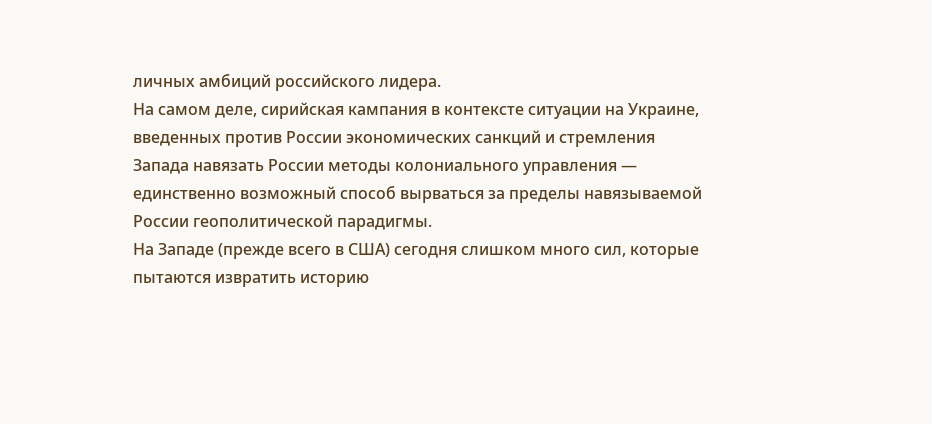личных амбиций российского лидера.
На самом деле, сирийская кампания в контексте ситуации на Украине, введенных против России экономических санкций и стремления Запада навязать России методы колониального управления — единственно возможный способ вырваться за пределы навязываемой России геополитической парадигмы.
На Западе (прежде всего в США) сегодня слишком много сил, которые пытаются извратить историю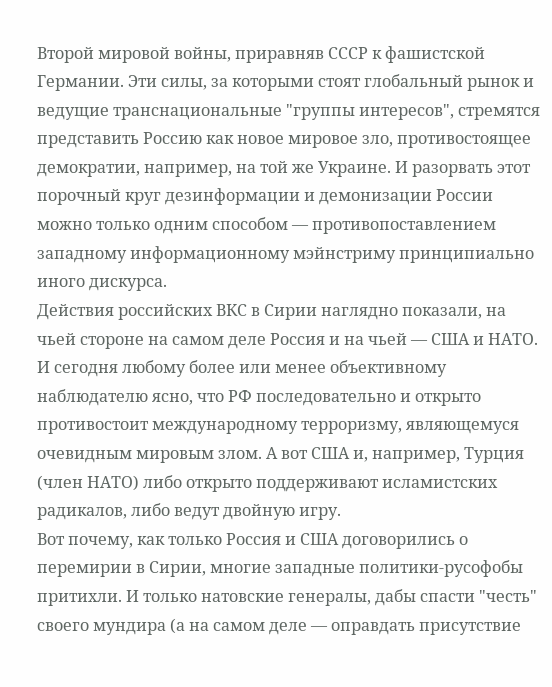Второй мировой войны, приравняв СССР к фашистской Германии. Эти силы, за которыми стоят глобальный рынок и ведущие транснациональные "группы интересов", стремятся представить Россию как новое мировое зло, противостоящее демократии, например, на той же Украине. И разорвать этот порочный круг дезинформации и демонизации России можно только одним способом — противопоставлением западному информационному мэйнстриму принципиально иного дискурса.
Действия российских ВКС в Сирии наглядно показали, на чьей стороне на самом деле Россия и на чьей — США и НАТО. И сегодня любому более или менее объективному наблюдателю ясно, что РФ последовательно и открыто противостоит международному терроризму, являющемуся очевидным мировым злом. А вот США и, например, Турция (член НАТО) либо открыто поддерживают исламистских радикалов, либо ведут двойную игру.
Вот почему, как только Россия и США договорились о перемирии в Сирии, многие западные политики-русофобы притихли. И только натовские генералы, дабы спасти "честь" своего мундира (а на самом деле — оправдать присутствие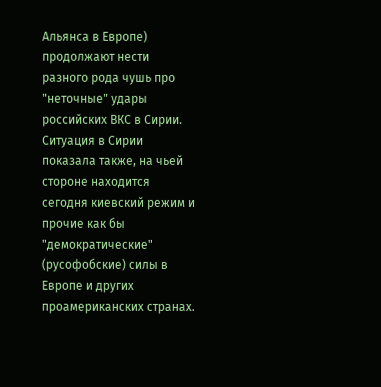Альянса в Европе) продолжают нести разного рода чушь про "неточные" удары российских ВКС в Сирии.
Ситуация в Сирии показала также, на чьей стороне находится сегодня киевский режим и прочие как бы "демократические" (русофобские) силы в Европе и других проамериканских странах.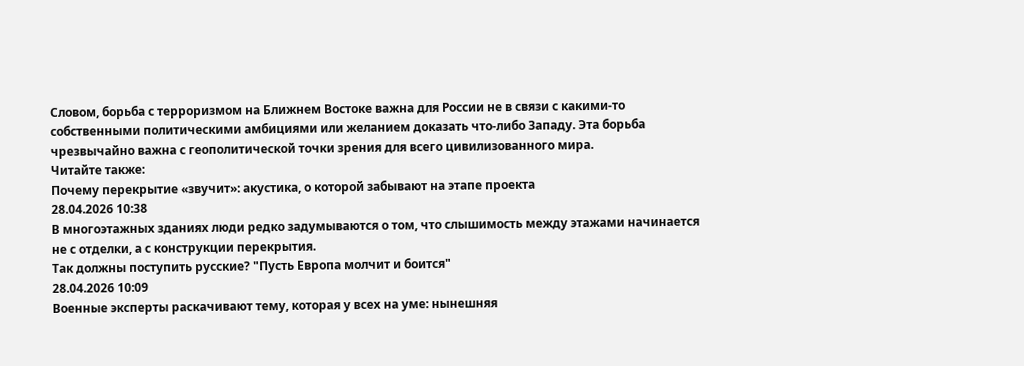Словом, борьба с терроризмом на Ближнем Востоке важна для России не в связи с какими-то собственными политическими амбициями или желанием доказать что-либо Западу. Эта борьба чрезвычайно важна с геополитической точки зрения для всего цивилизованного мира.
Читайте также:
Почему перекрытие «звучит»: акустика, о которой забывают на этапе проекта
28.04.2026 10:38
В многоэтажных зданиях люди редко задумываются о том, что слышимость между этажами начинается не с отделки, а с конструкции перекрытия.
Так должны поступить русские? "Пусть Европа молчит и боится"
28.04.2026 10:09
Военные эксперты раскачивают тему, которая у всех на уме: нынешняя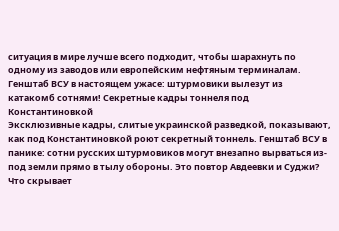ситуация в мире лучше всего подходит, чтобы шарахнуть по одному из заводов или европейским нефтяным терминалам.
Генштаб ВСУ в настоящем ужасе: штурмовики вылезут из катакомб сотнями! Секретные кадры тоннеля под Константиновкой
Эксклюзивные кадры, слитые украинской разведкой, показывают, как под Константиновкой роют секретный тоннель. Генштаб ВСУ в панике: сотни русских штурмовиков могут внезапно вырваться из-под земли прямо в тылу обороны. Это повтор Авдеевки и Суджи? Что скрывает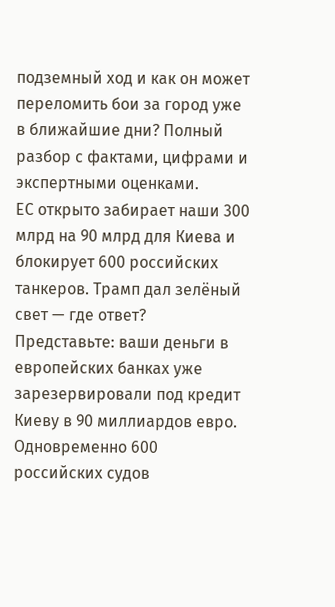подземный ход и как он может переломить бои за город уже в ближайшие дни? Полный разбор с фактами, цифрами и экспертными оценками.
ЕС открыто забирает наши 300 млрд на 90 млрд для Киева и блокирует 600 российских танкеров. Трамп дал зелёный свет — где ответ?
Представьте: ваши деньги в европейских банках уже зарезервировали под кредит Киеву в 90 миллиардов евро. Одновременно 600 российских судов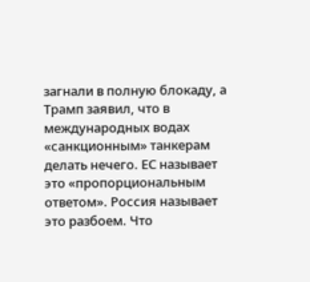загнали в полную блокаду, а Трамп заявил, что в международных водах «санкционным» танкерам делать нечего. ЕС называет это «пропорциональным ответом». Россия называет это разбоем. Что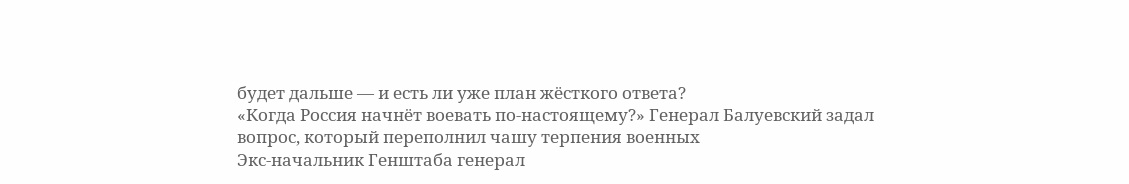будет дальше — и есть ли уже план жёсткого ответа?
«Когда Россия начнёт воевать по-настоящему?» Генерал Балуевский задал вопрос, который переполнил чашу терпения военных
Экс-начальник Генштаба генерал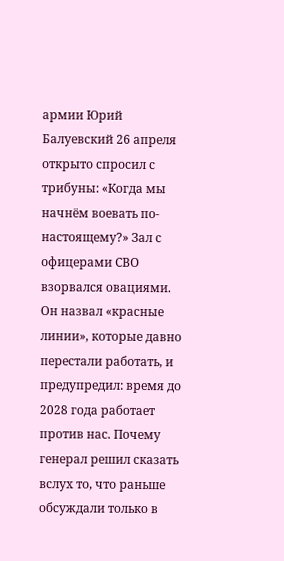армии Юрий Балуевский 26 апреля открыто спросил с трибуны: «Когда мы начнём воевать по-настоящему?» Зал с офицерами СВО взорвался овациями. Он назвал «красные линии», которые давно перестали работать, и предупредил: время до 2028 года работает против нас. Почему генерал решил сказать вслух то, что раньше обсуждали только в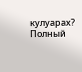кулуарах? Полный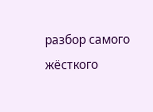разбор самого жёсткого